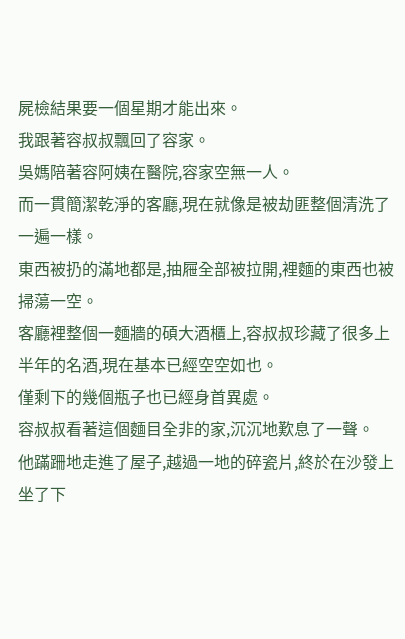屍檢結果要一個星期才能出來。
我跟著容叔叔飄回了容家。
吳媽陪著容阿姨在醫院,容家空無一人。
而一貫簡潔乾淨的客廳,現在就像是被劫匪整個清洗了一遍一樣。
東西被扔的滿地都是,抽屜全部被拉開,裡麵的東西也被掃蕩一空。
客廳裡整個一麵牆的碩大酒櫃上,容叔叔珍藏了很多上半年的名酒,現在基本已經空空如也。
僅剩下的幾個瓶子也已經身首異處。
容叔叔看著這個麵目全非的家,沉沉地歎息了一聲。
他蹣跚地走進了屋子,越過一地的碎瓷片,終於在沙發上坐了下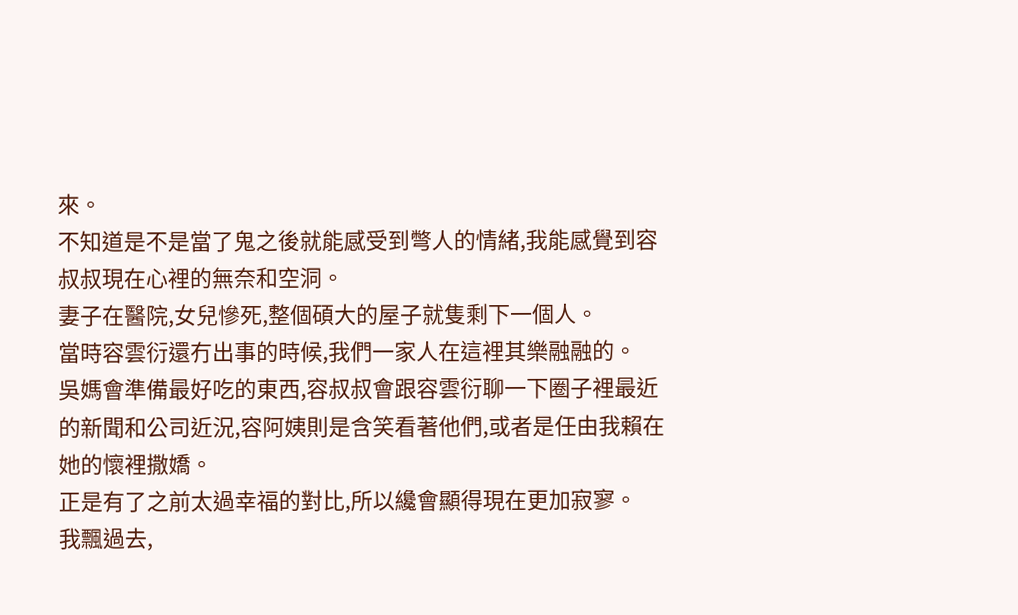來。
不知道是不是當了鬼之後就能感受到彆人的情緒,我能感覺到容叔叔現在心裡的無奈和空洞。
妻子在醫院,女兒慘死,整個碩大的屋子就隻剩下一個人。
當時容雲衍還冇出事的時候,我們一家人在這裡其樂融融的。
吳媽會準備最好吃的東西,容叔叔會跟容雲衍聊一下圈子裡最近的新聞和公司近況,容阿姨則是含笑看著他們,或者是任由我賴在她的懷裡撒嬌。
正是有了之前太過幸福的對比,所以纔會顯得現在更加寂寥。
我飄過去,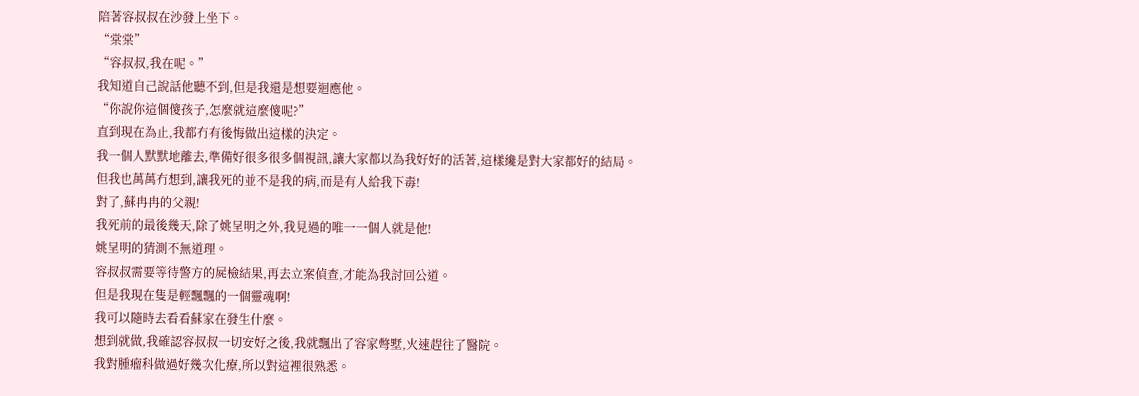陪著容叔叔在沙發上坐下。
“棠棠”
“容叔叔,我在呢。”
我知道自己說話他聽不到,但是我還是想要迴應他。
“你說你這個傻孩子,怎麼就這麼傻呢?”
直到現在為止,我都冇有後悔做出這樣的決定。
我一個人默默地離去,準備好很多很多個視訊,讓大家都以為我好好的活著,這樣纔是對大家都好的結局。
但我也萬萬冇想到,讓我死的並不是我的病,而是有人給我下毒!
對了,蘇冉冉的父親!
我死前的最後幾天,除了姚呈明之外,我見過的唯一一個人就是他!
姚呈明的猜測不無道理。
容叔叔需要等待警方的屍檢結果,再去立案偵查,才能為我討回公道。
但是我現在隻是輕飄飄的一個靈魂啊!
我可以隨時去看看蘇家在發生什麼。
想到就做,我確認容叔叔一切安好之後,我就飄出了容家彆墅,火速趕往了醫院。
我對腫瘤科做過好幾次化療,所以對這裡很熟悉。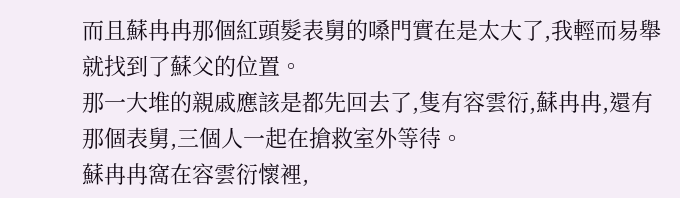而且蘇冉冉那個紅頭髮表舅的嗓門實在是太大了,我輕而易舉就找到了蘇父的位置。
那一大堆的親戚應該是都先回去了,隻有容雲衍,蘇冉冉,還有那個表舅,三個人一起在搶救室外等待。
蘇冉冉窩在容雲衍懷裡,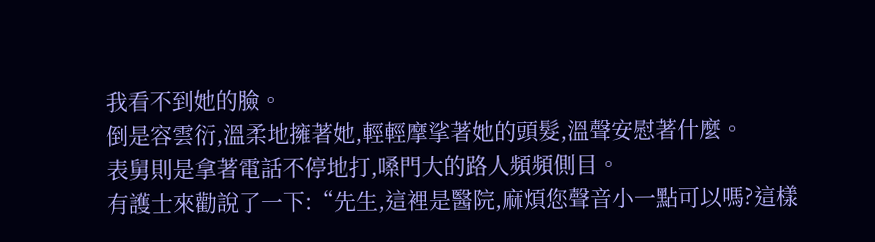我看不到她的臉。
倒是容雲衍,溫柔地擁著她,輕輕摩挲著她的頭髮,溫聲安慰著什麼。
表舅則是拿著電話不停地打,嗓門大的路人頻頻側目。
有護士來勸說了一下:“先生,這裡是醫院,麻煩您聲音小一點可以嗎?這樣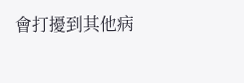會打擾到其他病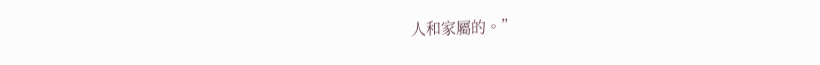人和家屬的。”